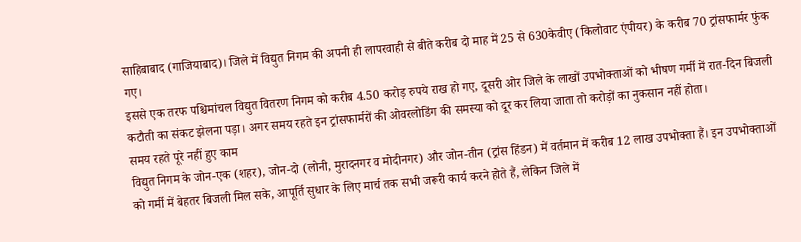साहिबाबाद (गाजियाबाद)। जिले में विद्युत निगम की अपनी ही लापरवाही से बीते करीब दो माह में 25 से 630केवीए (किलोवाट एंपीयर) के करीब 70 ट्रांसफार्मर फुंक गए।
इससे एक तरफ पश्चिमांचल विद्युत वितरण निगम को करीब 4.50 करोड़ रुपये राख हो गए, दूसरी ओर जिले के लाखों उपभोक्ताओं को भीषण गर्मी में रात-दिन बिजली कटौती का संकट झेलना पड़ा। अगर समय रहते इन ट्रांसफार्मरों की ओवरलोडिंग की समस्या को दूर कर लिया जाता तो करोड़ों का नुकसान नहीं होता।
समय रहते पूरे नहीं हुए काम
विद्युत निगम के जोन-एक (शहर), जोन-दो (लोनी, मुरादनगर व मोदीनगर) और जोन-तीन (ट्रांस हिंडन) में वर्तमान में करीब 12 लाख उपभोक्ता हैं। इन उपभोक्ताओं को गर्मी में बेहतर बिजली मिल सके, आपूर्ति सुधार के लिए मार्च तक सभी जरूरी कार्य करने होते हैं, लेकिन जिले में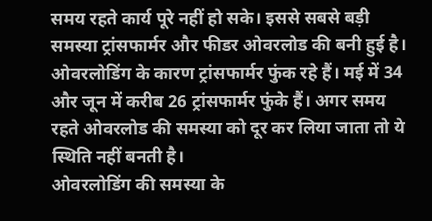समय रहते कार्य पूरे नहीं हो सके। इससे सबसे बड़ी समस्या ट्रांसफार्मर और फीडर ओवरलोड की बनी हुई है।
ओवरलोडिंग के कारण ट्रांसफार्मर फुंक रहे हैं। मई में 34 और जून में करीब 26 ट्रांसफार्मर फुंके हैं। अगर समय रहते ओवरलोड की समस्या को दूर कर लिया जाता तो ये स्थिति नहीं बनती है।
ओवरलोडिंग की समस्या के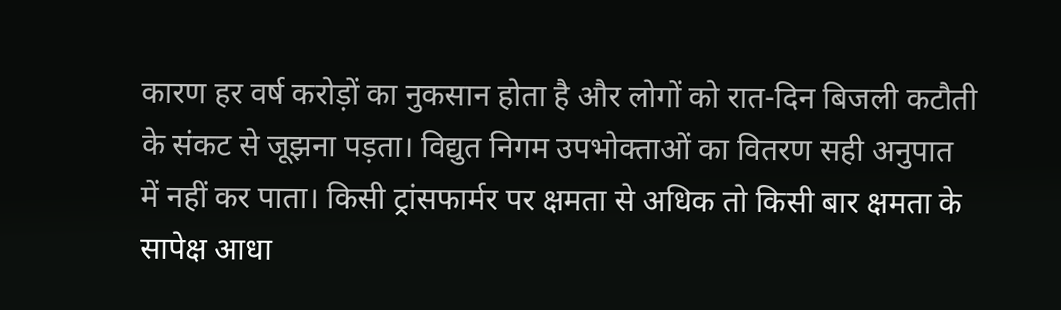कारण हर वर्ष करोड़ों का नुकसान होता है और लोगों को रात-दिन बिजली कटौती के संकट से जूझना पड़ता। विद्युत निगम उपभोक्ताओं का वितरण सही अनुपात में नहीं कर पाता। किसी ट्रांसफार्मर पर क्षमता से अधिक तो किसी बार क्षमता के सापेक्ष आधा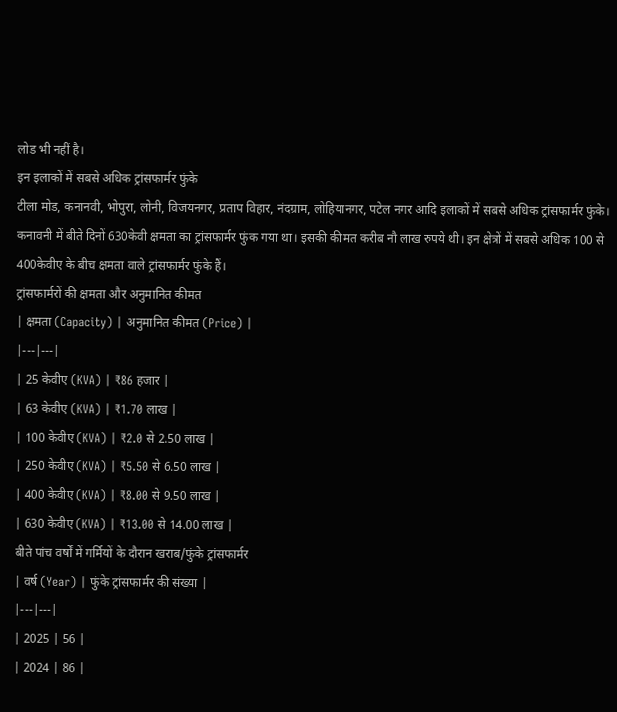लोड भी नहीं है।
इन इलाकों में सबसे अधिक ट्रांसफार्मर फुंके
टीला मोड, कनानवी, भोपुरा, लोनी, विजयनगर, प्रताप विहार, नंदग्राम, लोहियानगर, पटेल नगर आदि इलाकों में सबसे अधिक ट्रांसफार्मर फुंके। कनावनी में बीते दिनों 630केवी क्षमता का ट्रांसफार्मर फुंक गया था। इसकी कीमत करीब नौ लाख रुपये थी। इन क्षेत्रों में सबसे अधिक 100 से 400केवीए के बीच क्षमता वाले ट्रांसफार्मर फुंके हैं।
ट्रांसफार्मरों की क्षमता और अनुमानित कीमत
| क्षमता (Capacity) | अनुमानित कीमत (Price) |
|---|---|
| 25 केवीए (KVA) | ₹86 हजार |
| 63 केवीए (KVA) | ₹1.70 लाख |
| 100 केवीए (KVA) | ₹2.0 से 2.50 लाख |
| 250 केवीए (KVA) | ₹5.50 से 6.50 लाख |
| 400 केवीए (KVA) | ₹8.00 से 9.50 लाख |
| 630 केवीए (KVA) | ₹13.00 से 14.00 लाख |
बीते पांच वर्षों में गर्मियों के दौरान खराब/फुंके ट्रांसफार्मर
| वर्ष (Year) | फुंके ट्रांसफार्मर की संख्या |
|---|---|
| 2025 | 56 |
| 2024 | 86 |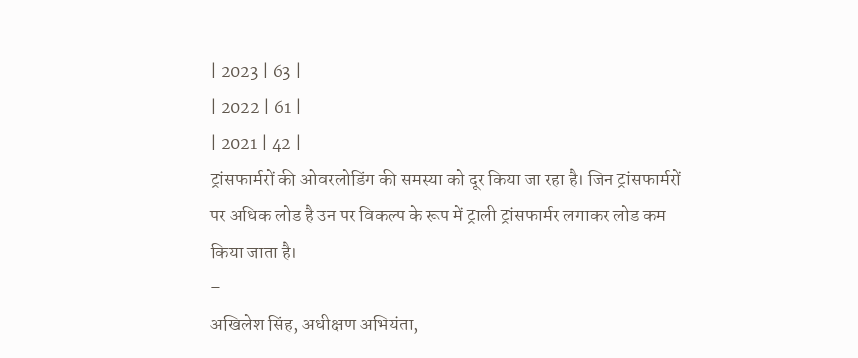| 2023 | 63 |
| 2022 | 61 |
| 2021 | 42 |
ट्रांसफार्मरों की ओवरलोडिंग की समस्या को दूर किया जा रहा है। जिन ट्रांसफार्मरों पर अधिक लोड है उन पर विकल्प के रूप में ट्राली ट्रांसफार्मर लगाकर लोड कम किया जाता है।
–
अखिलेश सिंह, अधीक्षण अभियंता,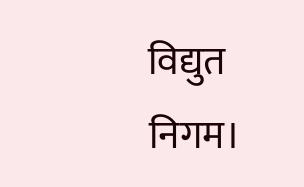विद्युत निगम।